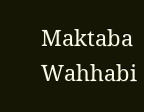Maktaba Wahhabi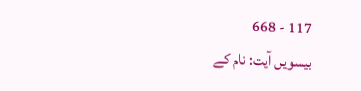117 - 668
بیسویں آیت: نام کے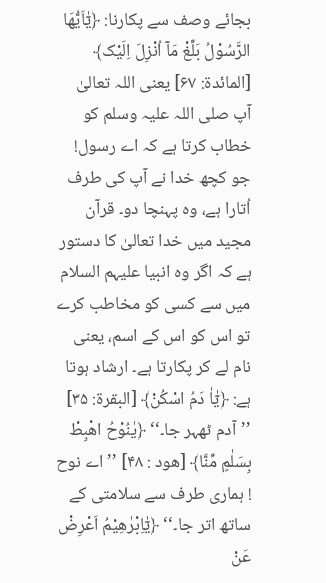بجائے وصف سے پکارنا: ﴿یٰٓاَیُّھَا الرَّسُوْلُ بَلِّغْ مَآ اُنْزِلَ اِلَیْک﴾ [المائدۃ: ۶۷] یعنی اللہ تعالیٰ آپ صلی اللہ علیہ وسلم کو خطاب کرتا ہے کہ اے رسول! جو کچھ خدا نے آپ کی طرف اُتارا ہے، وہ پہنچا دو۔ قرآن مجید میں خدا تعالیٰ کا دستور ہے کہ اگر وہ انبیا علیہم السلام میں سے کسی کو مخاطب کرے تو اس کو اس کے اسم، یعنی نام لے کر پکارتا ہے۔ ارشاد ہوتا ہے: ﴿یٰٓاٰ دَمُ اسْکُنْ﴾ [البقرۃ: ۳۵] ’’آدم ٹھہر جا۔‘‘ ﴿یٰنُوْحُ اھْبِطْ بِسَلٰمٍ مِّنَّا﴾ [ھود : ۴۸] ’’اے نوح ! ہماری طرف سے سلامتی کے ساتھ اتر جا۔‘‘ ﴿یٰٓاِبْرٰھِیْمُ اَعْرِضْ عَنْ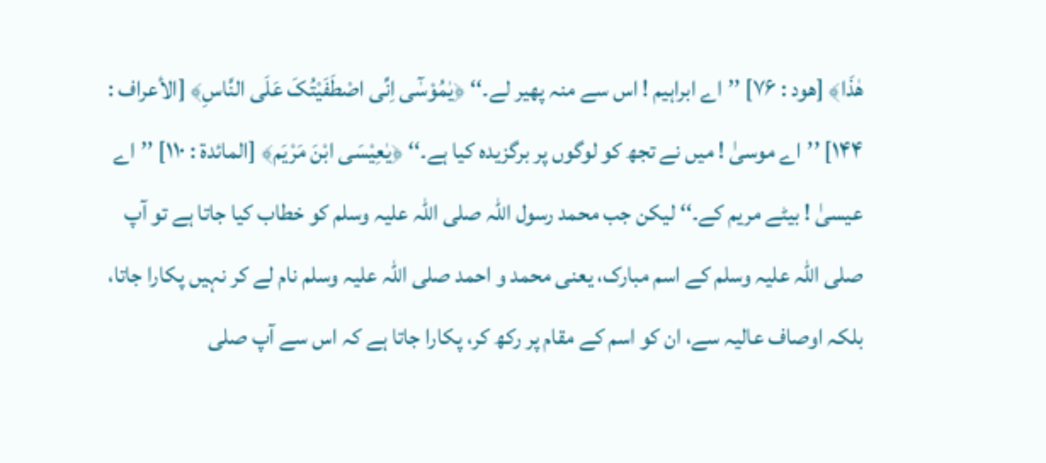ھٰذَا﴾ [ھود : ۷۶] ’’اے ابراہیم ! اس سے منہ پھیر لے۔‘‘ ﴿یٰمُوْسٰٓی اِنِّی اصْطَفَیْتُکَ عَلَی النَّاسِ﴾ [الأعراف : ۱۴۴] ’’اے موسیٰ ! میں نے تجھ کو لوگوں پر برگزیدہ کیا ہے۔‘‘ ﴿یٰعِیْسَی ابْنَ مَرْیَم﴾ [المائدۃ : ۱۱۰] ’’اے عیسیٰ ! بیٹے مریم کے۔‘‘ لیکن جب محمد رسول اللہ صلی اللہ علیہ وسلم کو خطاب کیا جاتا ہے تو آپ صلی اللہ علیہ وسلم کے اسم مبارک، یعنی محمد و احمد صلی اللہ علیہ وسلم نام لے کر نہیں پکارا جاتا، بلکہ اوصاف عالیہ سے، ان کو اسم کے مقام پر رکھ کر، پکارا جاتا ہے کہ اس سے آپ صلی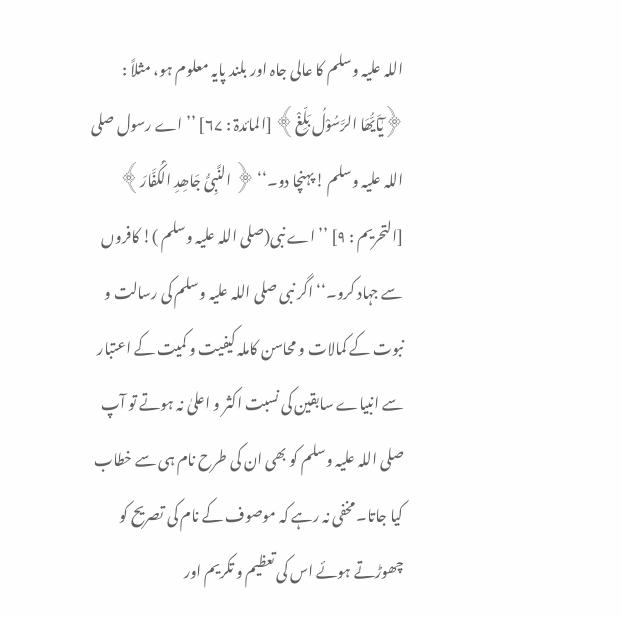اللہ علیہ وسلم کا عالی جاہ اور بلند پایہ معلوم ہو، مثلاً : ﴿یٰٓاَیُّھَا الرَّسُوْلُ بَلِّغْ﴾ [المائدۃ : ۶۷] ’’اے رسول صلی اللہ علیہ وسلم !پہنچا دو۔‘‘ ﴿ النَّبِیُّ جَاھِدِ الْکُفَّارَ﴾ [التحریم : ۹] ’’اے نبی(صلی اللہ علیہ وسلم )! کافروں سے جہاد کرو۔‘‘ اگر نبی صلی اللہ علیہ وسلم کی رسالت و نبوت کے کمالات و محاسن کاملہ کیفیت و کمیت کے اعتبار سے انبیاے سابقین کی نسبت اکثر و اعلیٰ نہ ہوتے تو آپ صلی اللہ علیہ وسلم کو بھی ان کی طرح نام ہی سے خطاب کیا جاتا۔ مخفی نہ رہے کہ موصوف کے نام کی تصریح کو چھوڑتے ہوئے اس کی تعظیم و تکریم اور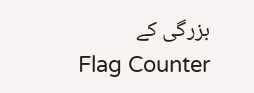بزرگی کے
Flag Counter